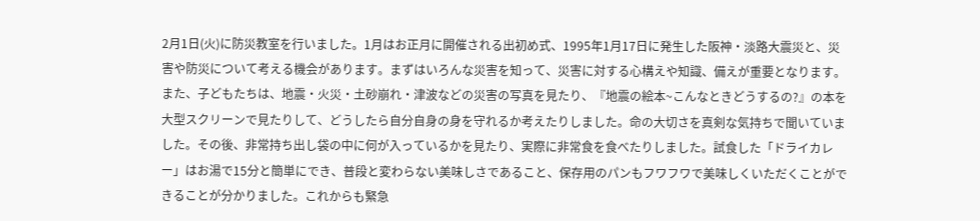2月1日(火)に防災教室を行いました。1月はお正月に開催される出初め式、1995年1月17日に発生した阪神・淡路大震災と、災害や防災について考える機会があります。まずはいろんな災害を知って、災害に対する心構えや知識、備えが重要となります。また、子どもたちは、地震・火災・土砂崩れ・津波などの災害の写真を見たり、『地震の絵本~こんなときどうするの?』の本を大型スクリーンで見たりして、どうしたら自分自身の身を守れるか考えたりしました。命の大切さを真剣な気持ちで聞いていました。その後、非常持ち出し袋の中に何が入っているかを見たり、実際に非常食を食べたりしました。試食した「ドライカレー」はお湯で15分と簡単にでき、普段と変わらない美味しさであること、保存用のパンもフワフワで美味しくいただくことができることが分かりました。これからも緊急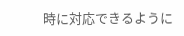時に対応できるように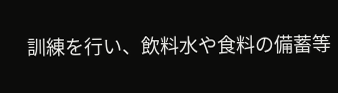訓練を行い、飲料水や食料の備蓄等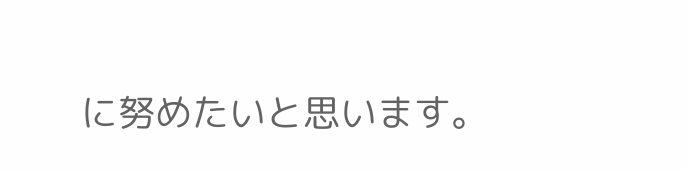に努めたいと思います。